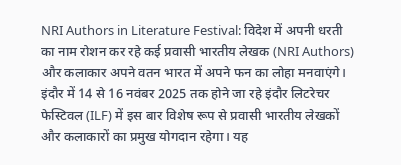NRI Authors in Literature Festival: विदेश में अपनी धरती का नाम रोशन कर रहे कई प्रवासी भारतीय लेखक (NRI Authors) और कलाकार अपने वतन भारत में अपने फन का लोहा मनवाएंगे। इंदौर में 14 से 16 नवंबर 2025 तक होने जा रहे इंदौर लिटरेचर फेस्टिवल (ILF) में इस बार विशेष रूप से प्रवासी भारतीय लेखकों और कलाकारों का प्रमुख योगदान रहेगा। यह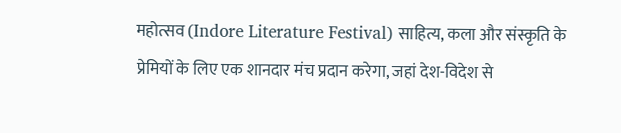महोत्सव (Indore Literature Festival) साहित्य, कला और संस्कृति के प्रेमियों के लिए एक शानदार मंच प्रदान करेगा, जहां देश-विदेश से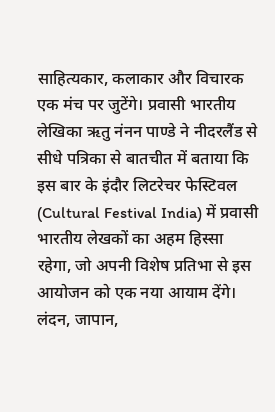साहित्यकार, कलाकार और विचारक एक मंच पर जुटेंगे। प्रवासी भारतीय लेखिका ऋतु नंनन पाण्डे ने नीदरलैंड से सीधे पत्रिका से बातचीत में बताया कि इस बार के इंदौर लिटरेचर फेस्टिवल (Cultural Festival India) में प्रवासी भारतीय लेखकों का अहम हिस्सा रहेगा, जो अपनी विशेष प्रतिभा से इस आयोजन को एक नया आयाम देंगे। लंदन, जापान,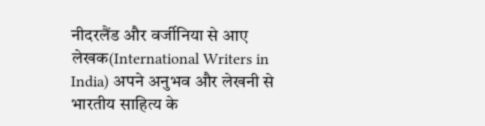नीदरलैंड और वर्जीनिया से आए लेखक(International Writers in India) अपने अनुभव और लेखनी से भारतीय साहित्य के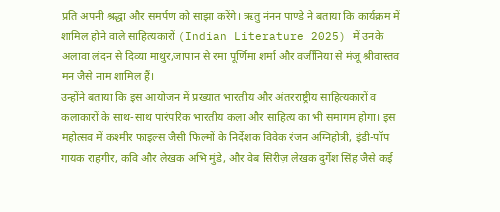प्रति अपनी श्रद्धा और समर्पण को साझा करेंगे। ऋतु नंनन पाण्डे ने बताया कि कार्यक्रम में शामिल होने वाले साहित्यकारों (Indian Literature 2025) में उनके अलावा लंदन से दिव्या माथुर,जापान से रमा पूर्णिमा शर्मा और वर्जीनिया से मंजू श्रीवास्तव मन जैसे नाम शामिल हैं।
उन्होंने बताया कि इस आयोजन में प्रख्यात भारतीय और अंतरराष्ट्रीय साहित्यकारों व कलाकारों के साथ-साथ पारंपरिक भारतीय कला और साहित्य का भी समागम होगा। इस महोत्सव में कश्मीर फाइल्स जैसी फिल्मों के निर्देशक विवेक रंजन अग्निहोत्री, इंडी-पॉप गायक राहगीर, कवि और लेखक अभि मुंडे, और वेब सिरीज़ लेखक दुर्गेश सिंह जैसे कई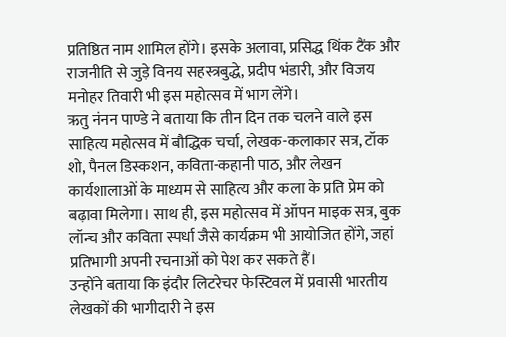प्रतिष्ठित नाम शामिल होंगे। इसके अलावा, प्रसिद्ध थिंक टैंक और राजनीति से जुड़े विनय सहस्त्रबुद्धे, प्रदीप भंडारी, और विजय मनोहर तिवारी भी इस महोत्सव में भाग लेंगे।
ऋतु नंनन पाण्डे ने बताया कि तीन दिन तक चलने वाले इस साहित्य महोत्सव में बौद्धिक चर्चा, लेखक-कलाकार सत्र, टॉक शो, पैनल डिस्कशन, कविता-कहानी पाठ, और लेखन कार्यशालाओं के माध्यम से साहित्य और कला के प्रति प्रेम को बढ़ावा मिलेगा। साथ ही, इस महोत्सव में ऑपन माइक सत्र, बुक लॉन्च और कविता स्पर्धा जैसे कार्यक्रम भी आयोजित होंगे, जहां प्रतिभागी अपनी रचनाओं को पेश कर सकते हैं।
उन्होंने बताया कि इंदौर लिटरेचर फेस्टिवल में प्रवासी भारतीय लेखकों की भागीदारी ने इस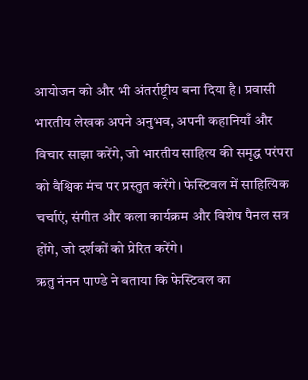आयोजन को और भी अंतर्राष्ट्रीय बना दिया है। प्रवासी भारतीय लेखक अपने अनुभव, अपनी कहानियाँ और विचार साझा करेंगे, जो भारतीय साहित्य की समृद्ध परंपरा को वैश्विक मंच पर प्रस्तुत करेंगे। फेस्टिवल में साहित्यिक चर्चाएं, संगीत और कला कार्यक्रम और विशेष पैनल सत्र होंगे, जो दर्शकों को प्रेरित करेंगे।
ऋतु नंनन पाण्डे ने बताया कि फेस्टिवल का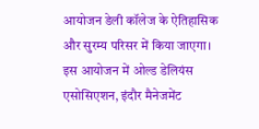आयोजन डेली कॉलेज के ऐतिहासिक और सुरम्य परिसर में किया जाएगा। इस आयोजन में ओल्ड डेलियंस एसोसिएशन, इंदौर मैनेजमेंट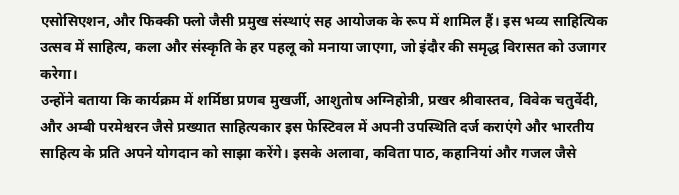एसोसिएशन, और फिक्की फ्लो जैसी प्रमुख संस्थाएं सह आयोजक के रूप में शामिल हैं। इस भव्य साहित्यिक उत्सव में साहित्य, कला और संस्कृति के हर पहलू को मनाया जाएगा, जो इंदौर की समृद्ध विरासत को उजागर करेगा।
उन्होंने बताया कि कार्यक्रम में शर्मिष्ठा प्रणब मुखर्जी, आशुतोष अग्निहोत्री, प्रखर श्रीवास्तव, विवेक चतुर्वेदी, और अम्बी परमेश्वरन जैसे प्रख्यात साहित्यकार इस फेस्टिवल में अपनी उपस्थिति दर्ज कराएंगे और भारतीय साहित्य के प्रति अपने योगदान को साझा करेंगे। इसके अलावा, कविता पाठ, कहानियां और गजल जैसे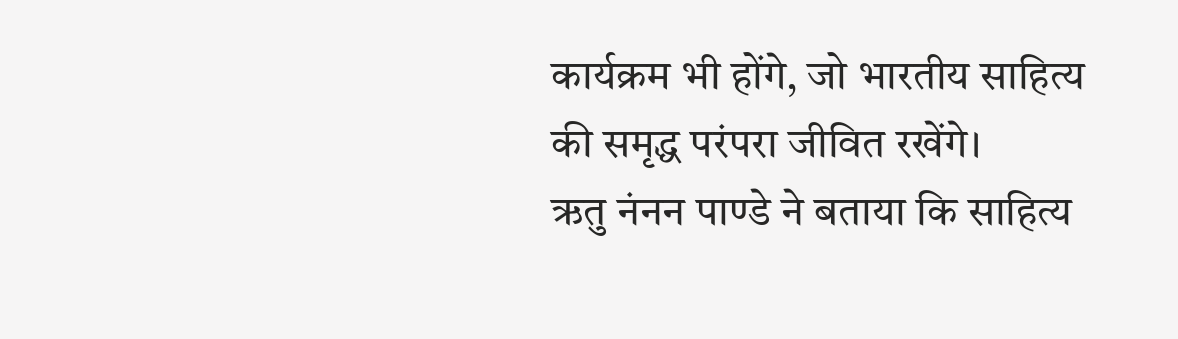कार्यक्रम भी होंगे, जो भारतीय साहित्य की समृद्ध परंपरा जीवित रखेंगे।
ऋतु नंनन पाण्डे ने बताया कि साहित्य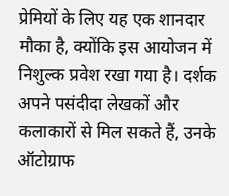प्रेमियों के लिए यह एक शानदार मौका है, क्योंकि इस आयोजन में निशुल्क प्रवेश रखा गया है। दर्शक अपने पसंदीदा लेखकों और कलाकारों से मिल सकते हैं, उनके ऑटोग्राफ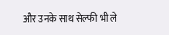और उनके साथ सेल्फी भी ले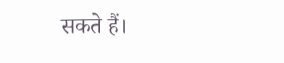सकते हैं।